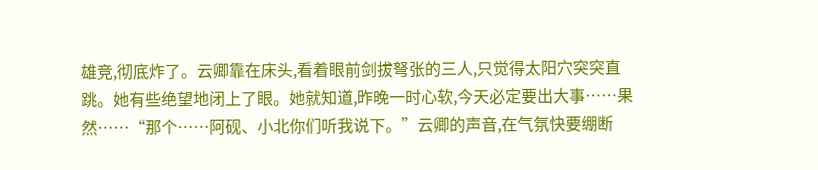雄竞,彻底炸了。云卿靠在床头,看着眼前剑拔弩张的三人,只觉得太阳穴突突直跳。她有些绝望地闭上了眼。她就知道,昨晚一时心软,今天必定要出大事……果然……“那个……阿砚、小北你们听我说下。”云卿的声音,在气氛快要绷断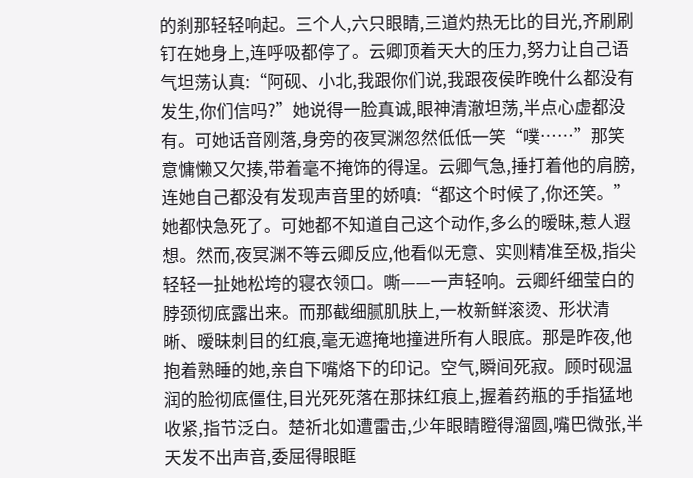的刹那轻轻响起。三个人,六只眼睛,三道灼热无比的目光,齐刷刷钉在她身上,连呼吸都停了。云卿顶着天大的压力,努力让自己语气坦荡认真:“阿砚、小北,我跟你们说,我跟夜侯昨晚什么都没有发生,你们信吗?”她说得一脸真诚,眼神清澈坦荡,半点心虚都没有。可她话音刚落,身旁的夜冥渊忽然低低一笑“噗……”那笑意慵懒又欠揍,带着毫不掩饰的得逞。云卿气急,捶打着他的肩膀,连她自己都没有发现声音里的娇嗔:“都这个时候了,你还笑。”她都快急死了。可她都不知道自己这个动作,多么的暧昧,惹人遐想。然而,夜冥渊不等云卿反应,他看似无意、实则精准至极,指尖轻轻一扯她松垮的寝衣领口。嘶——一声轻响。云卿纤细莹白的脖颈彻底露出来。而那截细腻肌肤上,一枚新鲜滚烫、形状清晰、暧昧刺目的红痕,毫无遮掩地撞进所有人眼底。那是昨夜,他抱着熟睡的她,亲自下嘴烙下的印记。空气,瞬间死寂。顾时砚温润的脸彻底僵住,目光死死落在那抹红痕上,握着药瓶的手指猛地收紧,指节泛白。楚祈北如遭雷击,少年眼睛瞪得溜圆,嘴巴微张,半天发不出声音,委屈得眼眶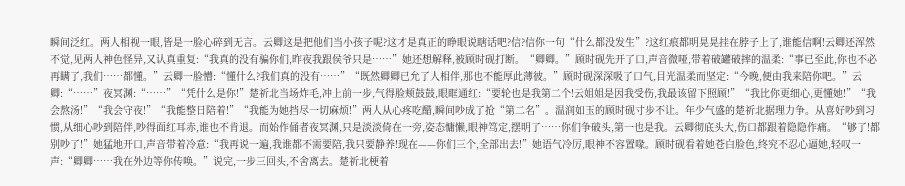瞬间泛红。两人相视一眼,皆是一脸心碎到无言。云卿这是把他们当小孩子呢?这才是真正的睁眼说瞎话吧?信?信你一句“什么都没发生”?这红痕都明晃晃挂在脖子上了,谁能信啊!云卿还浑然不觉,见两人神色怪异,又认真重复:“我真的没有骗你们,昨夜我跟侯爷只是……”她还想解释,被顾时砚打断。“卿卿。”顾时砚先开了口,声音微哑,带着破罐破摔的温柔:“事已至此,你也不必再瞒了,我们……都懂。”云卿一脸懵:“懂什么?我们真的没有……”“既然卿卿已允了人相伴,那也不能厚此薄彼。”顾时砚深深吸了口气,目光温柔而坚定:“今晚,便由我来陪你吧。”云卿:“……”夜冥渊:“……”“凭什么是你!”楚祈北当场炸毛,冲上前一步,气得脸颊鼓鼓,眼眶通红:“要轮也是我第二个!云姐姐是因我受伤,我最该留下照顾!”“我比你更细心,更懂她!”“我会熬汤!”“我会守夜!”“我能整日陪着!”“我能为她挡尽一切麻烦!”两人从心疼吃醋,瞬间吵成了抢“第二名”。温润如玉的顾时砚寸步不让。年少气盛的楚祈北据理力争。从喜好吵到习惯,从细心吵到陪伴,吵得面红耳赤,谁也不肯退。而始作俑者夜冥渊,只是淡淡倚在一旁,姿态慵懒,眼神笃定,摆明了……你们争破头,第一也是我。云卿彻底头大,伤口都跟着隐隐作痛。“够了!都别吵了!”她猛地开口,声音带着冷意:“我再说一遍,我谁都不需要陪,我只要静养!现在——你们三个,全部出去!”她语气冷厉,眼神不容置喙。顾时砚看着她苍白脸色,终究不忍心逼她,轻叹一声:“卿卿……我在外边等你传唤。”说完,一步三回头,不舍离去。楚祈北梗着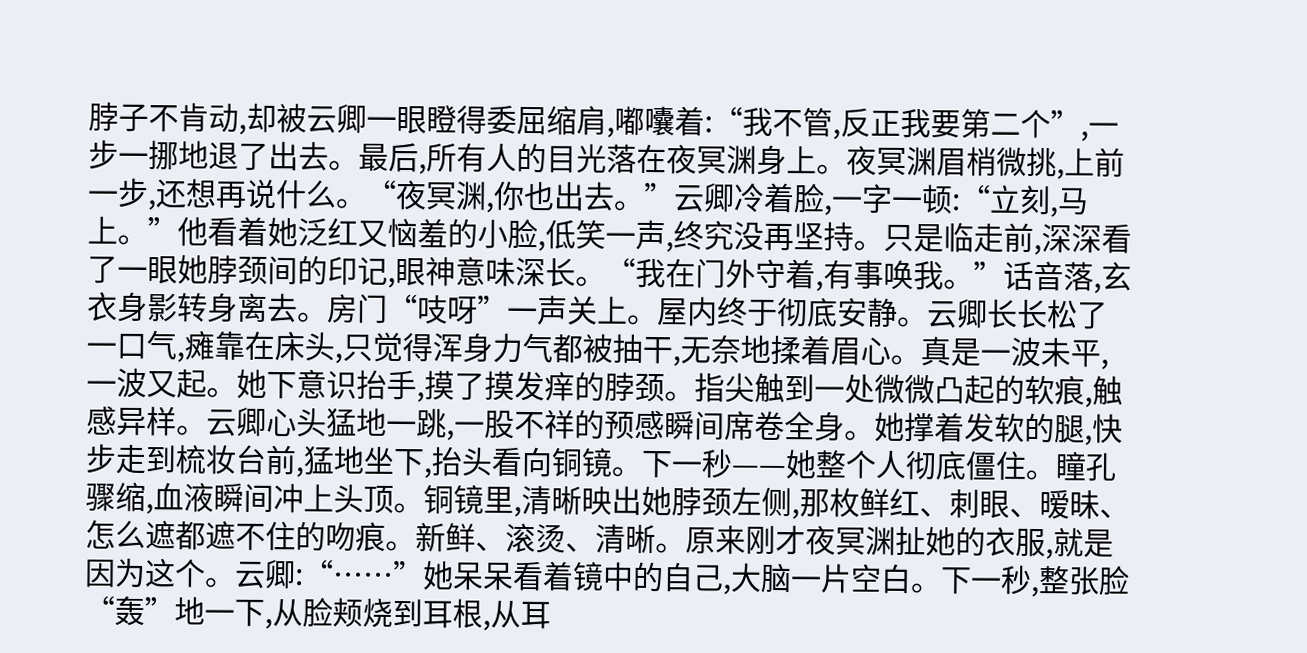脖子不肯动,却被云卿一眼瞪得委屈缩肩,嘟囔着:“我不管,反正我要第二个”,一步一挪地退了出去。最后,所有人的目光落在夜冥渊身上。夜冥渊眉梢微挑,上前一步,还想再说什么。“夜冥渊,你也出去。”云卿冷着脸,一字一顿:“立刻,马上。”他看着她泛红又恼羞的小脸,低笑一声,终究没再坚持。只是临走前,深深看了一眼她脖颈间的印记,眼神意味深长。“我在门外守着,有事唤我。”话音落,玄衣身影转身离去。房门“吱呀”一声关上。屋内终于彻底安静。云卿长长松了一口气,瘫靠在床头,只觉得浑身力气都被抽干,无奈地揉着眉心。真是一波未平,一波又起。她下意识抬手,摸了摸发痒的脖颈。指尖触到一处微微凸起的软痕,触感异样。云卿心头猛地一跳,一股不祥的预感瞬间席卷全身。她撑着发软的腿,快步走到梳妆台前,猛地坐下,抬头看向铜镜。下一秒——她整个人彻底僵住。瞳孔骤缩,血液瞬间冲上头顶。铜镜里,清晰映出她脖颈左侧,那枚鲜红、刺眼、暧昧、怎么遮都遮不住的吻痕。新鲜、滚烫、清晰。原来刚才夜冥渊扯她的衣服,就是因为这个。云卿:“……”她呆呆看着镜中的自己,大脑一片空白。下一秒,整张脸“轰”地一下,从脸颊烧到耳根,从耳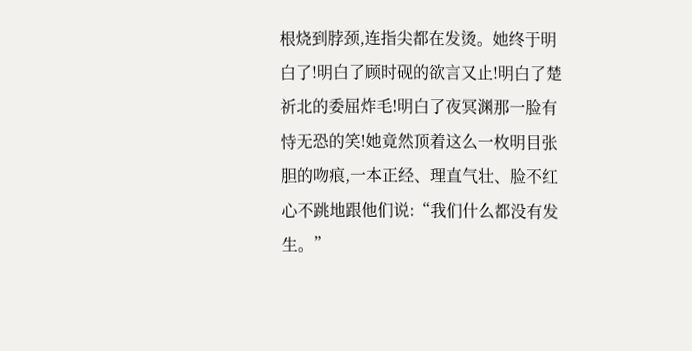根烧到脖颈,连指尖都在发烫。她终于明白了!明白了顾时砚的欲言又止!明白了楚祈北的委屈炸毛!明白了夜冥渊那一脸有恃无恐的笑!她竟然顶着这么一枚明目张胆的吻痕,一本正经、理直气壮、脸不红心不跳地跟他们说:“我们什么都没有发生。”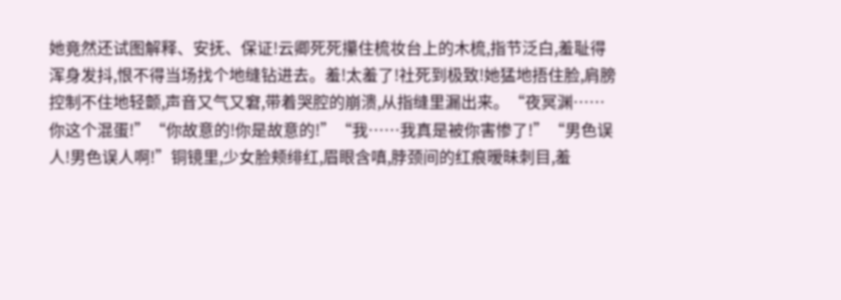她竟然还试图解释、安抚、保证!云卿死死攥住梳妆台上的木梳,指节泛白,羞耻得浑身发抖,恨不得当场找个地缝钻进去。羞!太羞了!社死到极致!她猛地捂住脸,肩膀控制不住地轻颤,声音又气又窘,带着哭腔的崩溃,从指缝里漏出来。“夜冥渊……你这个混蛋!”“你故意的!你是故意的!”“我……我真是被你害惨了!”“男色误人!男色误人啊!”铜镜里,少女脸颊绯红,眉眼含嗔,脖颈间的红痕暧昧刺目,羞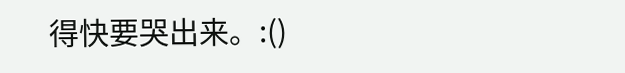得快要哭出来。:()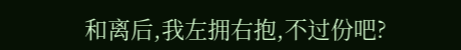和离后,我左拥右抱,不过份吧?